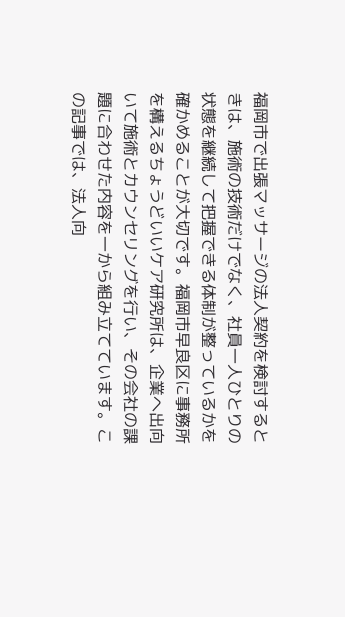福岡市で出張マッサージの法人契約を検討するときは、施術の技術だけでなく、社員一人ひとりの状態を継続して把握できる体制が整っているかを確かめることが大切です。福岡市早良区に事務所を構えるちょうどいいケア研究所は、企業へ出向いて施術とカウンセリングを行い、その会社の課題に合わせた内容を一から組み立てています。この記事では、法人向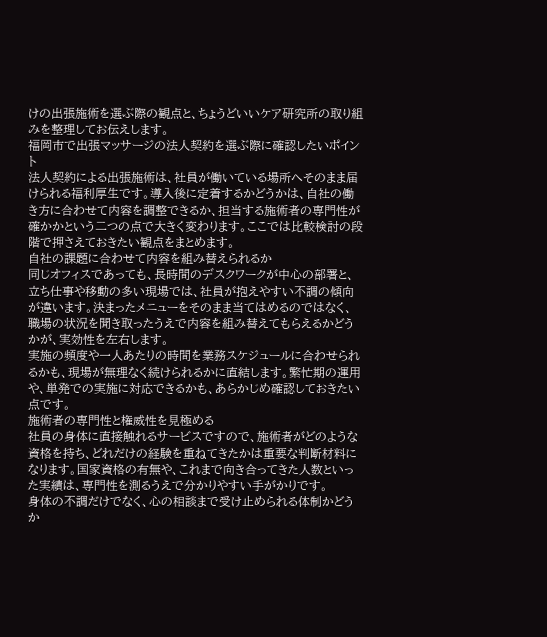けの出張施術を選ぶ際の観点と、ちょうどいいケア研究所の取り組みを整理してお伝えします。
福岡市で出張マッサージの法人契約を選ぶ際に確認したいポイント
法人契約による出張施術は、社員が働いている場所へそのまま届けられる福利厚生です。導入後に定着するかどうかは、自社の働き方に合わせて内容を調整できるか、担当する施術者の専門性が確かかという二つの点で大きく変わります。ここでは比較検討の段階で押さえておきたい観点をまとめます。
自社の課題に合わせて内容を組み替えられるか
同じオフィスであっても、長時間のデスクワークが中心の部署と、立ち仕事や移動の多い現場では、社員が抱えやすい不調の傾向が違います。決まったメニューをそのまま当てはめるのではなく、職場の状況を聞き取ったうえで内容を組み替えてもらえるかどうかが、実効性を左右します。
実施の頻度や一人あたりの時間を業務スケジュールに合わせられるかも、現場が無理なく続けられるかに直結します。繁忙期の運用や、単発での実施に対応できるかも、あらかじめ確認しておきたい点です。
施術者の専門性と権威性を見極める
社員の身体に直接触れるサービスですので、施術者がどのような資格を持ち、どれだけの経験を重ねてきたかは重要な判断材料になります。国家資格の有無や、これまで向き合ってきた人数といった実績は、専門性を測るうえで分かりやすい手がかりです。
身体の不調だけでなく、心の相談まで受け止められる体制かどうか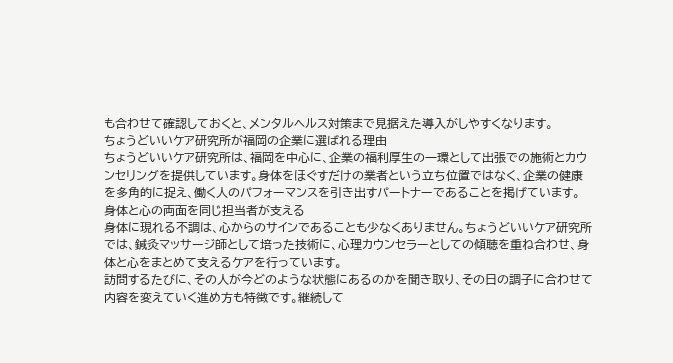も合わせて確認しておくと、メンタルヘルス対策まで見据えた導入がしやすくなります。
ちょうどいいケア研究所が福岡の企業に選ばれる理由
ちょうどいいケア研究所は、福岡を中心に、企業の福利厚生の一環として出張での施術とカウンセリングを提供しています。身体をほぐすだけの業者という立ち位置ではなく、企業の健康を多角的に捉え、働く人のパフォーマンスを引き出すパートナーであることを掲げています。
身体と心の両面を同じ担当者が支える
身体に現れる不調は、心からのサインであることも少なくありません。ちょうどいいケア研究所では、鍼灸マッサージ師として培った技術に、心理カウンセラーとしての傾聴を重ね合わせ、身体と心をまとめて支えるケアを行っています。
訪問するたびに、その人が今どのような状態にあるのかを聞き取り、その日の調子に合わせて内容を変えていく進め方も特徴です。継続して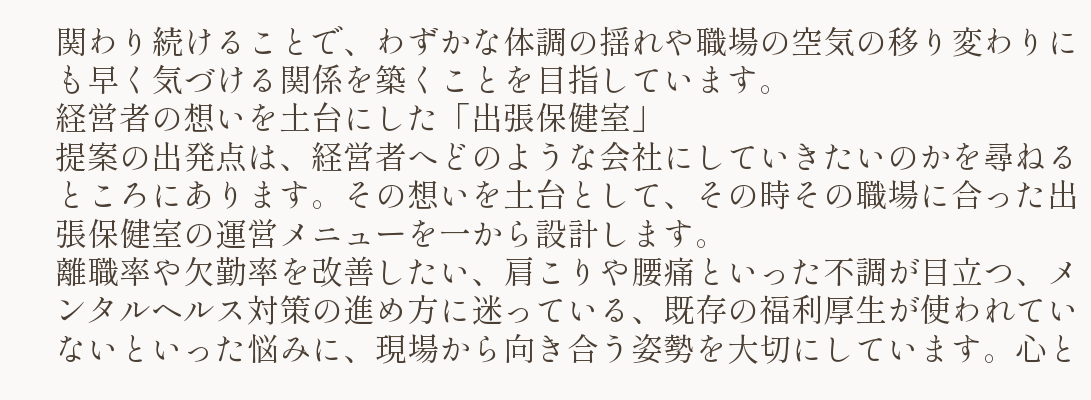関わり続けることで、わずかな体調の揺れや職場の空気の移り変わりにも早く気づける関係を築くことを目指しています。
経営者の想いを土台にした「出張保健室」
提案の出発点は、経営者へどのような会社にしていきたいのかを尋ねるところにあります。その想いを土台として、その時その職場に合った出張保健室の運営メニューを一から設計します。
離職率や欠勤率を改善したい、肩こりや腰痛といった不調が目立つ、メンタルヘルス対策の進め方に迷っている、既存の福利厚生が使われていないといった悩みに、現場から向き合う姿勢を大切にしています。心と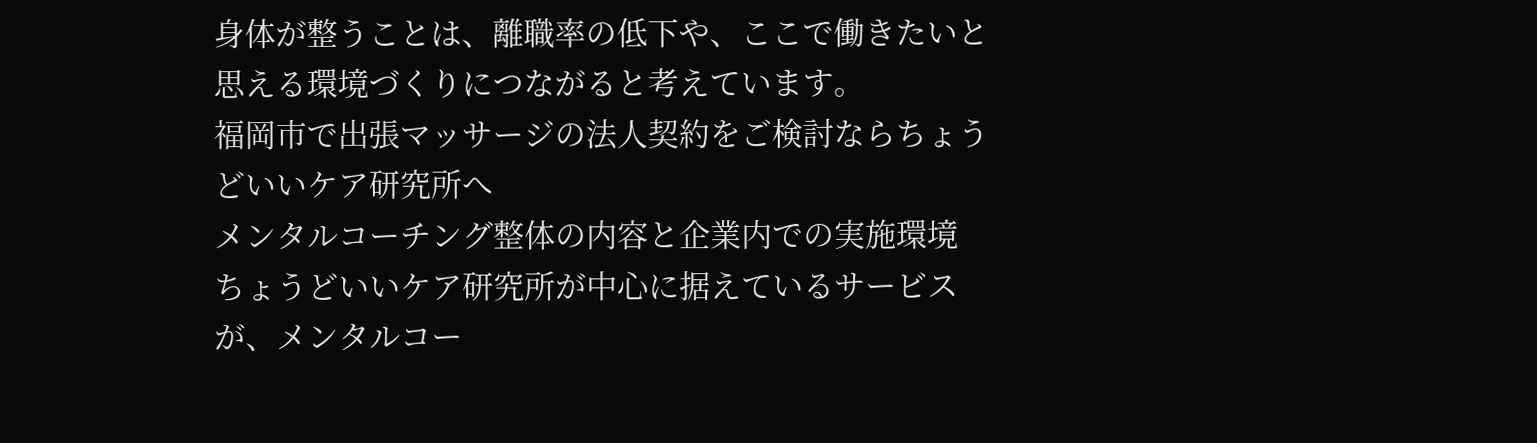身体が整うことは、離職率の低下や、ここで働きたいと思える環境づくりにつながると考えています。
福岡市で出張マッサージの法人契約をご検討ならちょうどいいケア研究所へ
メンタルコーチング整体の内容と企業内での実施環境
ちょうどいいケア研究所が中心に据えているサービスが、メンタルコー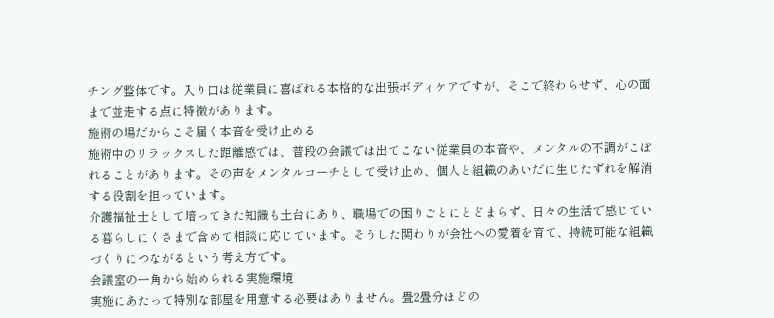チング整体です。入り口は従業員に喜ばれる本格的な出張ボディケアですが、そこで終わらせず、心の面まで並走する点に特徴があります。
施術の場だからこそ届く本音を受け止める
施術中のリラックスした距離感では、普段の会議では出てこない従業員の本音や、メンタルの不調がこぼれることがあります。その声をメンタルコーチとして受け止め、個人と組織のあいだに生じたずれを解消する役割を担っています。
介護福祉士として培ってきた知識も土台にあり、職場での困りごとにとどまらず、日々の生活で感じている暮らしにくさまで含めて相談に応じています。そうした関わりが会社への愛着を育て、持続可能な組織づくりにつながるという考え方です。
会議室の一角から始められる実施環境
実施にあたって特別な部屋を用意する必要はありません。畳2畳分ほどの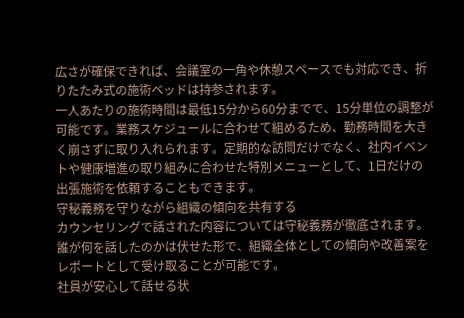広さが確保できれば、会議室の一角や休憩スペースでも対応でき、折りたたみ式の施術ベッドは持参されます。
一人あたりの施術時間は最低15分から60分までで、15分単位の調整が可能です。業務スケジュールに合わせて組めるため、勤務時間を大きく崩さずに取り入れられます。定期的な訪問だけでなく、社内イベントや健康増進の取り組みに合わせた特別メニューとして、1日だけの出張施術を依頼することもできます。
守秘義務を守りながら組織の傾向を共有する
カウンセリングで話された内容については守秘義務が徹底されます。誰が何を話したのかは伏せた形で、組織全体としての傾向や改善案をレポートとして受け取ることが可能です。
社員が安心して話せる状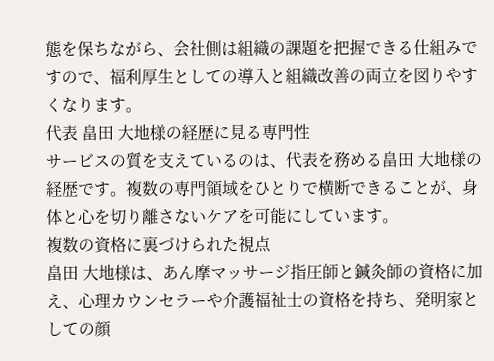態を保ちながら、会社側は組織の課題を把握できる仕組みですので、福利厚生としての導入と組織改善の両立を図りやすくなります。
代表 畠田 大地様の経歴に見る専門性
サービスの質を支えているのは、代表を務める畠田 大地様の経歴です。複数の専門領域をひとりで横断できることが、身体と心を切り離さないケアを可能にしています。
複数の資格に裏づけられた視点
畠田 大地様は、あん摩マッサージ指圧師と鍼灸師の資格に加え、心理カウンセラーや介護福祉士の資格を持ち、発明家としての顔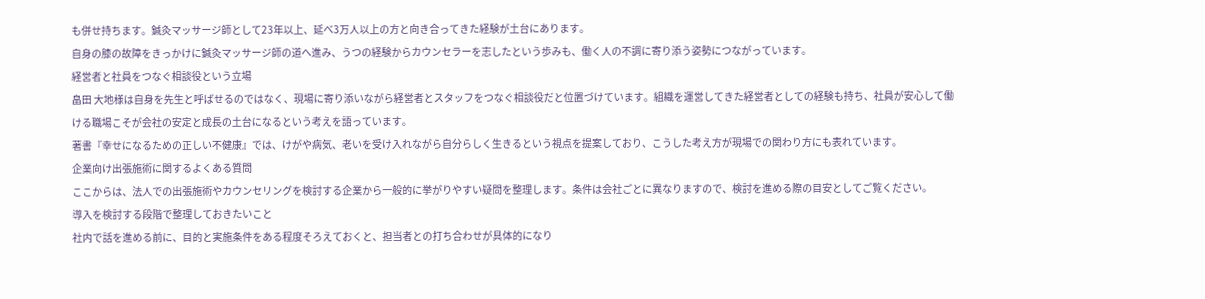も併せ持ちます。鍼灸マッサージ師として23年以上、延べ3万人以上の方と向き合ってきた経験が土台にあります。
自身の膝の故障をきっかけに鍼灸マッサージ師の道へ進み、うつの経験からカウンセラーを志したという歩みも、働く人の不調に寄り添う姿勢につながっています。
経営者と社員をつなぐ相談役という立場
畠田 大地様は自身を先生と呼ばせるのではなく、現場に寄り添いながら経営者とスタッフをつなぐ相談役だと位置づけています。組織を運営してきた経営者としての経験も持ち、社員が安心して働ける職場こそが会社の安定と成長の土台になるという考えを語っています。
著書『幸せになるための正しい不健康』では、けがや病気、老いを受け入れながら自分らしく生きるという視点を提案しており、こうした考え方が現場での関わり方にも表れています。
企業向け出張施術に関するよくある質問
ここからは、法人での出張施術やカウンセリングを検討する企業から一般的に挙がりやすい疑問を整理します。条件は会社ごとに異なりますので、検討を進める際の目安としてご覧ください。
導入を検討する段階で整理しておきたいこと
社内で話を進める前に、目的と実施条件をある程度そろえておくと、担当者との打ち合わせが具体的になり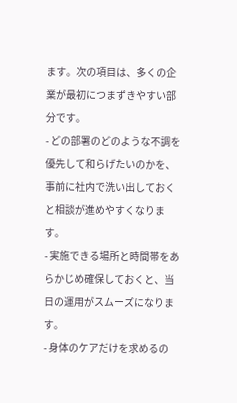ます。次の項目は、多くの企業が最初につまずきやすい部分です。
- どの部署のどのような不調を優先して和らげたいのかを、事前に社内で洗い出しておくと相談が進めやすくなります。
- 実施できる場所と時間帯をあらかじめ確保しておくと、当日の運用がスムーズになります。
- 身体のケアだけを求めるの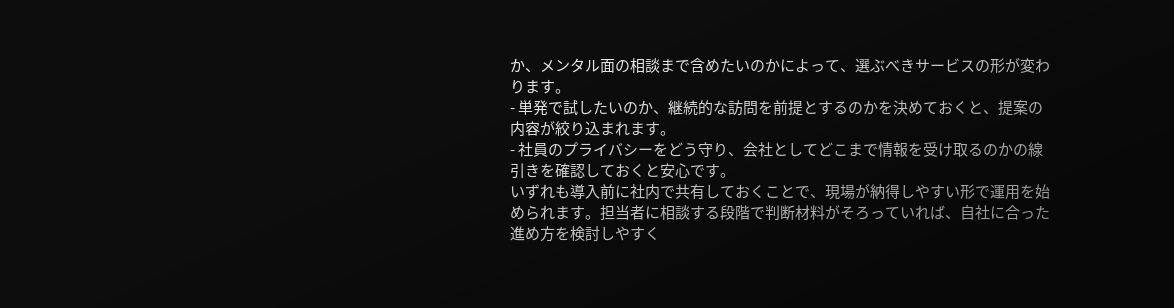か、メンタル面の相談まで含めたいのかによって、選ぶべきサービスの形が変わります。
- 単発で試したいのか、継続的な訪問を前提とするのかを決めておくと、提案の内容が絞り込まれます。
- 社員のプライバシーをどう守り、会社としてどこまで情報を受け取るのかの線引きを確認しておくと安心です。
いずれも導入前に社内で共有しておくことで、現場が納得しやすい形で運用を始められます。担当者に相談する段階で判断材料がそろっていれば、自社に合った進め方を検討しやすく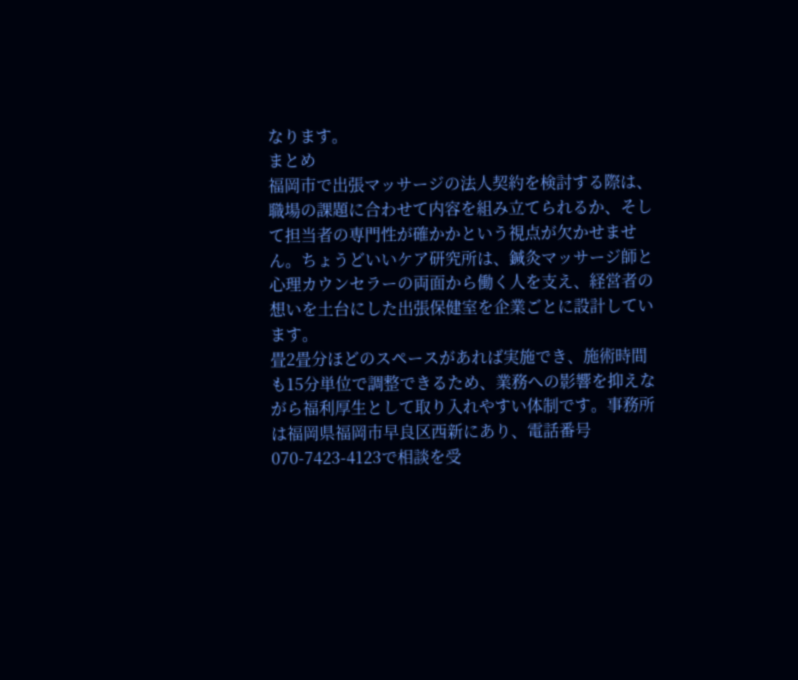なります。
まとめ
福岡市で出張マッサージの法人契約を検討する際は、職場の課題に合わせて内容を組み立てられるか、そして担当者の専門性が確かかという視点が欠かせません。ちょうどいいケア研究所は、鍼灸マッサージ師と心理カウンセラーの両面から働く人を支え、経営者の想いを土台にした出張保健室を企業ごとに設計しています。
畳2畳分ほどのスペースがあれば実施でき、施術時間も15分単位で調整できるため、業務への影響を抑えながら福利厚生として取り入れやすい体制です。事務所は福岡県福岡市早良区西新にあり、電話番号070-7423-4123で相談を受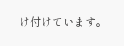け付けています。